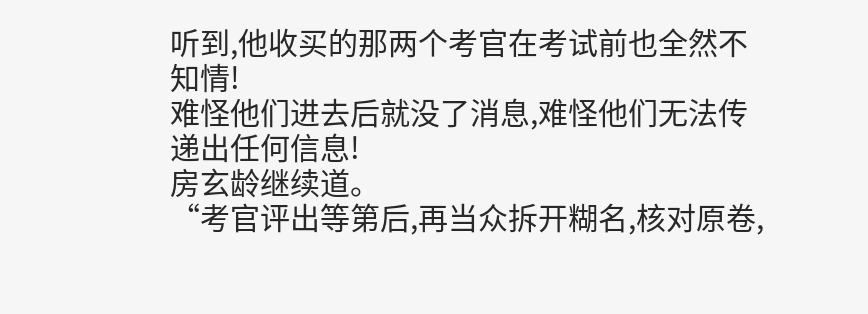听到,他收买的那两个考官在考试前也全然不知情!
难怪他们进去后就没了消息,难怪他们无法传递出任何信息!
房玄龄继续道。
“考官评出等第后,再当众拆开糊名,核对原卷,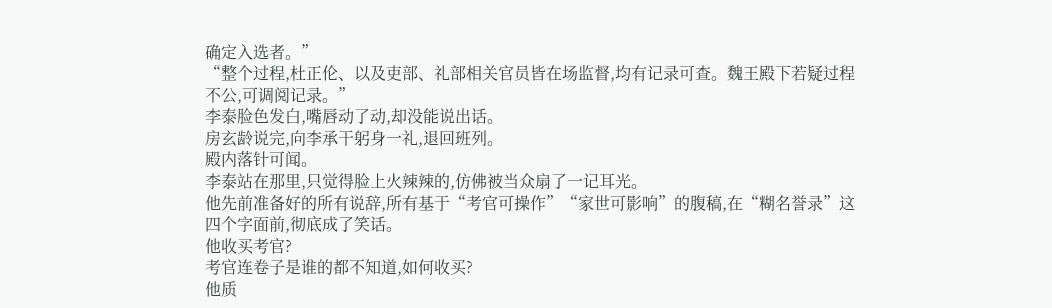确定入选者。”
“整个过程,杜正伦、以及吏部、礼部相关官员皆在场监督,均有记录可查。魏王殿下若疑过程不公,可调阅记录。”
李泰脸色发白,嘴唇动了动,却没能说出话。
房玄龄说完,向李承干躬身一礼,退回班列。
殿内落针可闻。
李泰站在那里,只觉得脸上火辣辣的,仿佛被当众扇了一记耳光。
他先前准备好的所有说辞,所有基于“考官可操作”“家世可影响”的腹稿,在“糊名誉录”这四个字面前,彻底成了笑话。
他收买考官?
考官连卷子是谁的都不知道,如何收买?
他质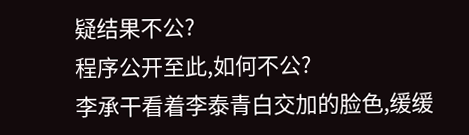疑结果不公?
程序公开至此,如何不公?
李承干看着李泰青白交加的脸色,缓缓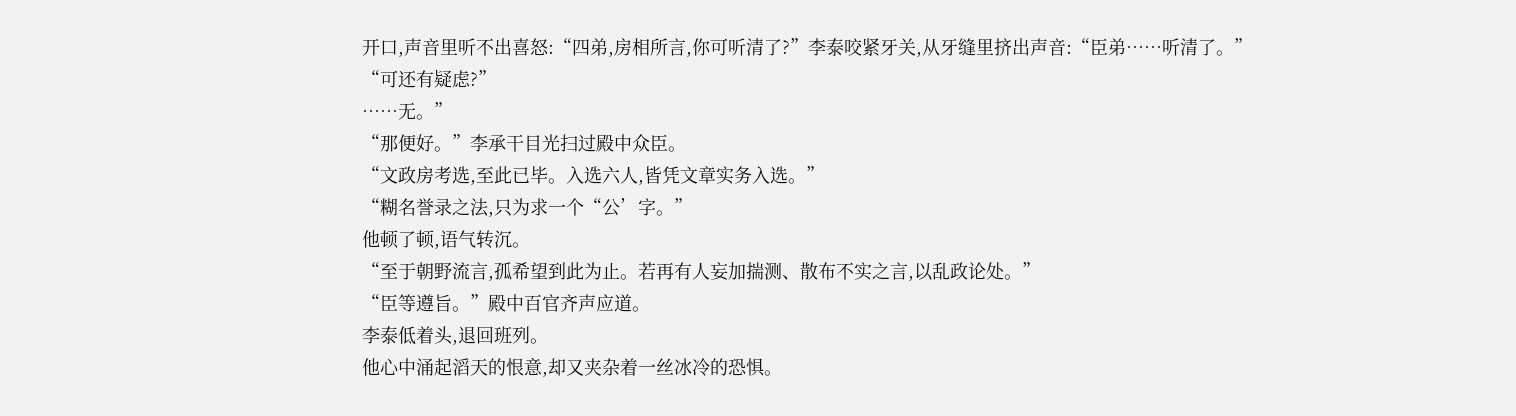开口,声音里听不出喜怒:“四弟,房相所言,你可听清了?”李泰咬紧牙关,从牙缝里挤出声音:“臣弟……听清了。”
“可还有疑虑?”
……无。”
“那便好。”李承干目光扫过殿中众臣。
“文政房考选,至此已毕。入选六人,皆凭文章实务入选。”
“糊名誉录之法,只为求一个“公’字。”
他顿了顿,语气转沉。
“至于朝野流言,孤希望到此为止。若再有人妄加揣测、散布不实之言,以乱政论处。”
“臣等遵旨。”殿中百官齐声应道。
李泰低着头,退回班列。
他心中涌起滔天的恨意,却又夹杂着一丝冰冷的恐惧。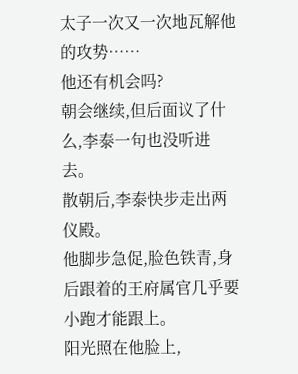太子一次又一次地瓦解他的攻势……
他还有机会吗?
朝会继续,但后面议了什么,李泰一句也没听进去。
散朝后,李泰快步走出两仪殿。
他脚步急促,脸色铁青,身后跟着的王府属官几乎要小跑才能跟上。
阳光照在他脸上,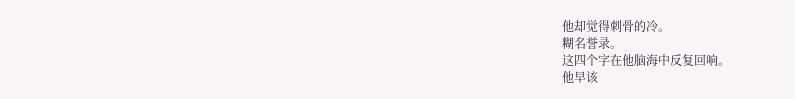他却觉得刺骨的冷。
糊名誉录。
这四个字在他脑海中反复回响。
他早该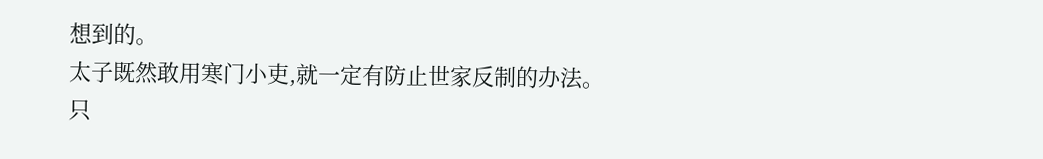想到的。
太子既然敢用寒门小吏,就一定有防止世家反制的办法。
只